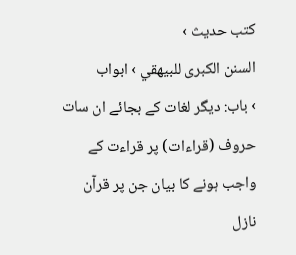کتب حدیث ›
السنن الكبرى للبيهقي › ابواب
› باب: دیگر لغات کے بجائے ان سات حروف (قراءات) پر قراءت کے واجب ہونے کا بیان جن پر قرآن نازل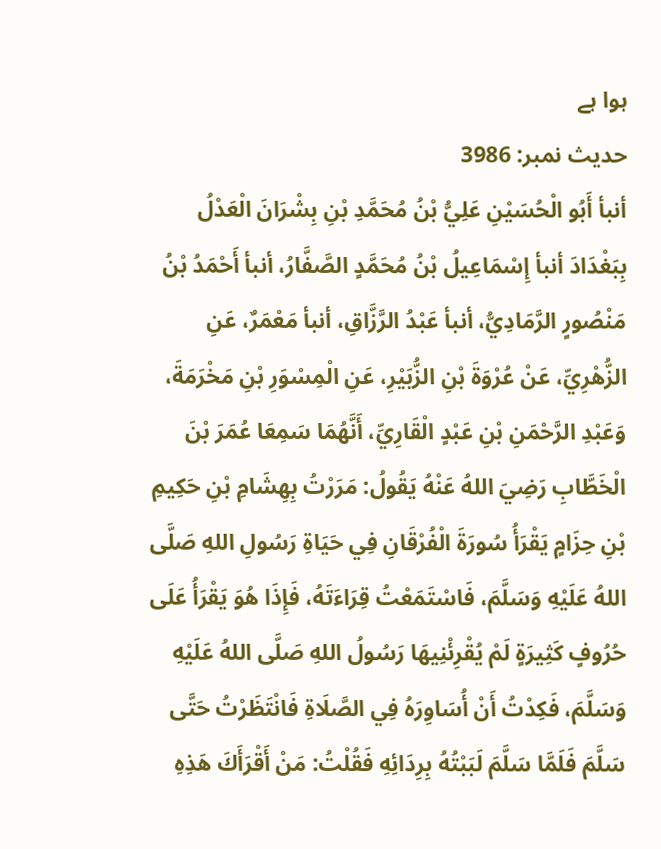ہوا ہے
حدیث نمبر: 3986
أنبأ أَبُو الْحُسَيْنِ عَلِيُّ بْنُ مُحَمَّدِ بْنِ بِشْرَانَ الْعَدْلُ بِبَغْدَادَ أنبأ إِسْمَاعِيلُ بْنُ مُحَمَّدٍ الصَّفَّارُ، أنبأ أَحْمَدُ بْنُ مَنْصُورٍ الرَّمَادِيُّ، أنبأ عَبْدُ الرَّزَّاقِ، أنبأ مَعْمَرٌ، عَنِ الزُّهْرِيِّ، عَنْ عُرْوَةَ بْنِ الزُّبَيْرِ، عَنِ الْمِسْوَرِ بْنِ مَخْرَمَةَ، وَعَبْدِ الرَّحْمَنِ بْنِ عَبْدٍ الْقَارِيِّ، أَنَّهُمَا سَمِعَا عُمَرَ بْنَ الْخَطَّابِ رَضِيَ اللهُ عَنْهُ يَقُولُ: مَرَرْتُ بِهِشَامِ بْنِ حَكِيمِ بْنِ حِزَامٍ يَقْرَأُ سُورَةَ الْفُرْقَانِ فِي حَيَاةِ رَسُولِ اللهِ صَلَّى اللهُ عَلَيْهِ وَسَلَّمَ، فَاسْتَمَعْتُ قِرَاءَتَهُ، فَإِذَا هُوَ يَقْرَأُ عَلَى حُرُوفٍ كَثِيرَةٍ لَمْ يُقْرِئْنِيهَا رَسُولُ اللهِ صَلَّى اللهُ عَلَيْهِ وَسَلَّمَ، فَكِدْتُ أَنْ أُسَاوِرَهُ فِي الصَّلَاةِ فَانْتَظَرْتُ حَتَّى سَلَّمَ فَلَمَّا سَلَّمَ لَبَبْتُهُ بِرِدَائِهِ فَقُلْتُ: مَنْ أَقْرَأَكَ هَذِهِ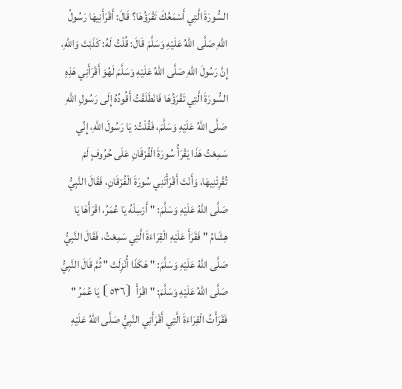السُّورَةَ الَّتِي أَسْمَعُكَ تَقْرَؤُهَا؟ قَالَ: أَقْرَأَنِيهَا رَسُولُ اللهِ صَلَّى اللهُ عَلَيْهِ وَسَلَّمَ قَالَ: قُلْتُ لَهُ: كَذَبْتَ وَاللهِ، إِنَّ رَسُولَ اللهِ صَلَّى اللهُ عَلَيْهِ وَسَلَّمَ لَهُوَ أَقْرَأَنِي هَذِهِ السُّورَةَ الَّتِي تَقْرَؤُهَا فَانْطَلَقْتُ أَقُودُهُ إِلَى رَسُولِ اللهِ صَلَّى اللهُ عَلَيْهِ وَسَلَّمَ، فَقُلْتُ: يَا رَسُولَ اللهِ، إِنِّي سَمِعْتُ هَذَا يَقْرَأُ سُورَةَ الْفُرْقَانِ عَلَى حُرُوفٍ لَمْ تُقْرِئْنِيهَا، وَأَنْتَ أَقْرَأْتَنِي سُورَةَ الْفُرْقَانِ، فَقَالَ النَّبِيُّ صَلَّى اللهُ عَلَيْهِ وَسَلَّمَ: " أَرْسِلْهُ يَا عُمَرُ، اقْرَأْهَا يَا هِشَامُ " فَقَرَأَ عَلَيْهِ الْقِرَاءَةَ الَّتِي سَمِعْتُ، فَقَالَ النَّبِيُّ صَلَّى اللهُ عَلَيْهِ وَسَلَّمَ: " هَكَذَا أُنْزِلَتْ " ثُمَّ قَالَ النَّبِيُّ صَلَّى اللهُ عَلَيْهِ وَسَلَّمَ: " اقْرَأْ ⦗٥٣٦⦘ يَا عُمَرُ " فَقَرَأْتُ الْقِرَاءَةَ الَّتِي أَقْرَأَنِي النَّبِيُّ صَلَّى اللهُ عَلَيْهِ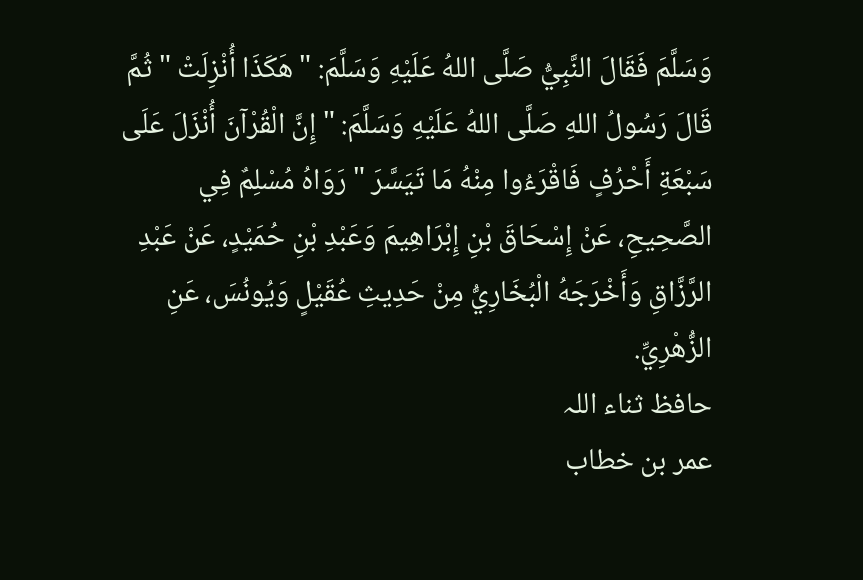وَسَلَّمَ فَقَالَ النَّبِيُّ صَلَّى اللهُ عَلَيْهِ وَسَلَّمَ: " هَكَذَا أُنْزِلَتْ " ثُمَّ قَالَ رَسُولُ اللهِ صَلَّى اللهُ عَلَيْهِ وَسَلَّمَ: " إِنَّ الْقُرْآنَ أُنْزَلَ عَلَى سَبْعَةِ أَحْرُفٍ فَاقْرَءُوا مِنْهُ مَا تَيَسَّرَ " رَوَاهُ مُسْلِمٌ فِي الصَّحِيحِ، عَنْ إِسْحَاقَ بْنِ إِبْرَاهِيمَ وَعَبْدِ بْنِ حُمَيْدٍ، عَنْ عَبْدِ الرَّزَّاقِ وَأَخْرَجَهُ الْبُخَارِيُّ مِنْ حَدِيثِ عُقَيْلٍ وَيُونُسَ، عَنِ الزُّهْرِيِّ.
حافظ ثناء اللہ
عمر بن خطاب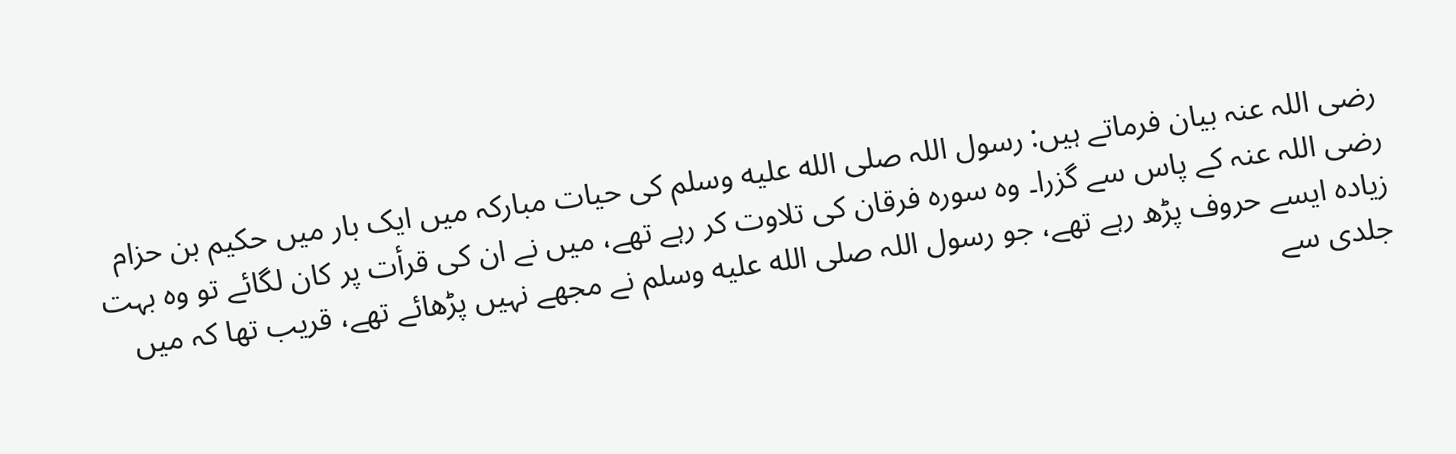رضی اللہ عنہ بیان فرماتے ہیں: رسول اللہ صلى الله عليه وسلم کی حیات مبارکہ میں ایک بار میں حکیم بن حزام رضی اللہ عنہ کے پاس سے گزرا۔ وہ سورہ فرقان کی تلاوت کر رہے تھے، میں نے ان کی قرأت پر کان لگائے تو وہ بہت زیادہ ایسے حروف پڑھ رہے تھے، جو رسول اللہ صلى الله عليه وسلم نے مجھے نہیں پڑھائے تھے، قریب تھا کہ میں جلدی سے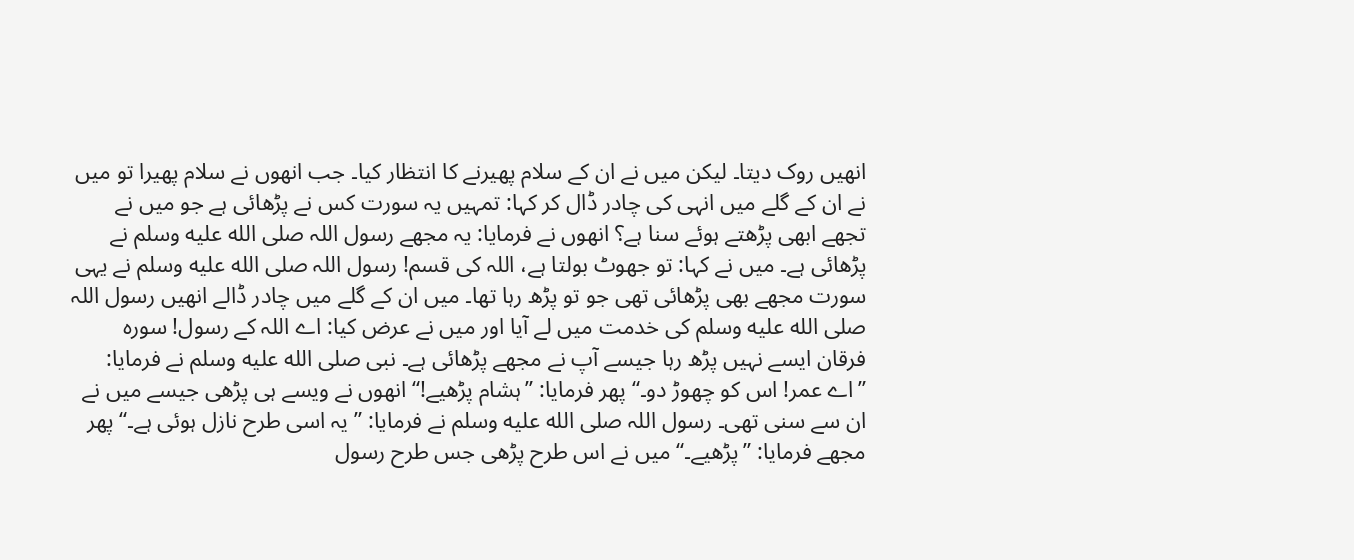انھیں روک دیتا۔ لیکن میں نے ان کے سلام پھیرنے کا انتظار کیا۔ جب انھوں نے سلام پھیرا تو میں نے ان کے گلے میں انہی کی چادر ڈال کر کہا: تمہیں یہ سورت کس نے پڑھائی ہے جو میں نے تجھے ابھی پڑھتے ہوئے سنا ہے؟ انھوں نے فرمایا: یہ مجھے رسول اللہ صلى الله عليه وسلم نے پڑھائی ہے۔ میں نے کہا: تو جھوٹ بولتا ہے، اللہ کی قسم! رسول اللہ صلى الله عليه وسلم نے یہی سورت مجھے بھی پڑھائی تھی جو تو پڑھ رہا تھا۔ میں ان کے گلے میں چادر ڈالے انھیں رسول اللہ صلى الله عليه وسلم کی خدمت میں لے آیا اور میں نے عرض کیا: اے اللہ کے رسول! سورہ فرقان ایسے نہیں پڑھ رہا جیسے آپ نے مجھے پڑھائی ہے۔ نبی صلى الله عليه وسلم نے فرمایا: ”اے عمر! اس کو چھوڑ دو۔“ پھر فرمایا: ”ہشام پڑھیے!“ انھوں نے ویسے ہی پڑھی جیسے میں نے ان سے سنی تھی۔ رسول اللہ صلى الله عليه وسلم نے فرمایا: ”یہ اسی طرح نازل ہوئی ہے۔“ پھر مجھے فرمایا: ”پڑھیے۔“ میں نے اس طرح پڑھی جس طرح رسول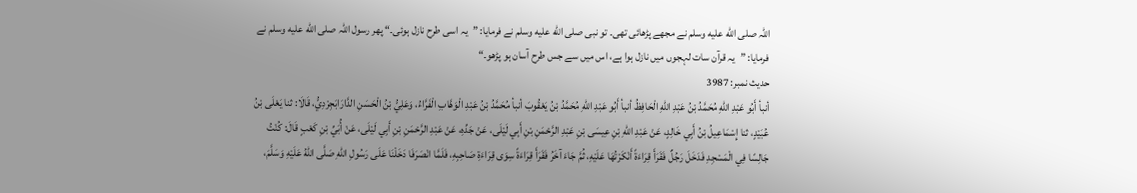اللہ صلى الله عليه وسلم نے مجھے پڑھائی تھی۔ تو نبی صلى الله عليه وسلم نے فرمایا: ”یہ اسی طرح نازل ہوئی۔“ پھر رسول اللہ صلى الله عليه وسلم نے فرمایا: ”یہ قرآن سات لہجوں میں نازل ہوا ہے، اس میں سے جس طرح آسان ہو پڑھو۔“
حدیث نمبر: 3987
أنبأ أَبُو عَبْدِ اللهِ مُحَمَّدُ بْنُ عَبْدِ اللهِ الْحَافِظُ أنبأ أَبُو عَبْدِ اللهِ مُحَمَّدُ بْنُ يَعْقُوبَ أنبأ مُحَمَّدُ بْنُ عَبْدِ الْوَهَّابِ الْفَرَّاءُ، وَعَلِيُّ بْنُ الْحَسَنِ الدَّارَابَجِرْدِيُّ، قَالَا: ثنا يَعْلَى بْنُ عُبَيْدٍ، ثنا إِسْمَاعِيلُ بْنُ أَبِي خَالِدٍ، عَنْ عَبْدِ اللهِ بْنِ عِيسَى بْنِ عَبْدِ الرَّحْمَنِ بْنِ أَبِي لَيْلَى، عَنْ جَدِّهِ، عَنْ عَبْدِ الرَّحْمَنِ بْنِ أَبِي لَيْلَى، عَنْ أُبَيِّ بْنِ كَعْبٍ قَالَ: كُنْتُ جَالِسًا فِي الْمَسْجِدِ فَدَخَلَ رَجُلٌ فَقَرَأَ قِرَاءَةً أَنْكَرْتُهَا عَلَيْهِ، ثُمَّ جَاءَ آخَرُ فَقَرَأَ قِرَاءَةً سِوَى قِرَاءَةِ صَاحِبِهِ، فَلَمَّا انْصَرَفَا دَخَلْنَا عَلَى رَسُولِ اللهِ صَلَّى اللهُ عَلَيْهِ وَسَلَّمَ،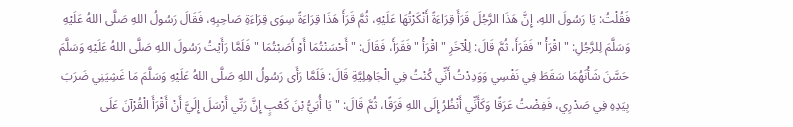فَقُلْتُ: يَا رَسُولَ اللهِ، إِنَّ هَذَا الرَّجُلَ قَرَأَ قِرَاءَةً أَنْكَرْتُهَا عَلَيْهِ، ثُمَّ قَرَأَ هَذَا قِرَاءَةً سِوَى قِرَاءَةِ صَاحِبِهِ، فَقَالَ رَسُولُ اللهِ صَلَّى اللهُ عَلَيْهِ وَسَلَّمَ لِلرَّجُلِ: " اقْرَأْ " فَقَرَأَ، ثُمَّ قَالَ: لِلْآخَرِ " اقْرَأْ " فَقَرَأَ، فَقَالَ: " أَحْسَنْتُمَا أَوْ أَصَبْتُمَا " فَلَمَّا رَأَيْتُ رَسُولَ اللهِ صَلَّى اللهُ عَلَيْهِ وَسَلَّمَ حَسَّنَ شَأْنَهُمَا سَقَطَ فِي نَفْسِي وَوَدِدْتُ أَنِّي كُنْتُ فِي الْجَاهِلِيَّةِ قَالَ: فَلَمَّا رَأَى رَسُولُ اللهِ صَلَّى اللهُ عَلَيْهِ وَسَلَّمَ مَا غَشِيَنِي ضَرَبَ بِيَدِهِ فِي صَدْرِي، فَفِضْتُ عَرَقًا وَكَأَنِّي أَنْظُرُ إِلَى اللهِ فَرَقًا، ثُمَّ قَالَ: " يَا أُبَيُّ بْنَ كَعْبٍ إِنَّ رَبِّي أَرْسَلَ إِلَيَّ أَنْ أَقْرَأَ الْقُرْآنَ عَلَى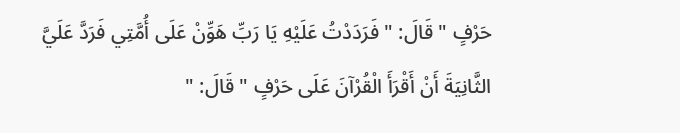حَرْفٍ " قَالَ: " فَرَدَدْتُ عَلَيْهِ يَا رَبِّ هَوِّنْ عَلَى أُمَّتِي فَرَدَّ عَلَيَّ الثَّانِيَةَ أَنْ أَقْرَأَ الْقُرْآنَ عَلَى حَرْفٍ " قَالَ: "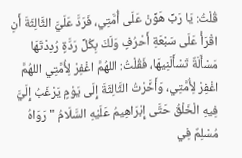قُلْتُ: يَا رَبِّ هَوِّنْ عَلَى أُمَّتِي، فَرَدَّ عَلَيَّ الثَّالِثَةَ أَنِ اقْرَأْ عَلَى سَبْعَةِ أَحْرُفٍ وَلَكَ بِكُلِّ رَدَّةٍ رُدِدْتَهَا مَسْأَلَةٌ تَسْأَلَنِيهَا، فَقُلْتُ: اللهُمَّ اغْفِرْ لِأُمَّتِي اللهُمَّ اغْفِرْ لِأُمَّتِي، وَأَخَّرْتُ الثَّالِثَةَ إِلَى يَوْمٍ يَرْغَبُ إِلَيَّ فِيهِ الْخَلْقُ حَتَّى إِبْرَاهِيمُ عَلَيْهِ السَّلَامُ " رَوَاهُ مُسْلِمٌ فِي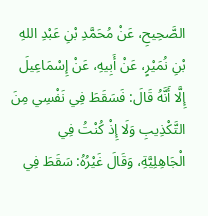الصَّحِيحِ، عَنْ مُحَمَّدِ بْنِ عَبْدِ اللهِ بْنِ نُمَيْرٍ، عَنْ أَبِيهِ، عَنْ إِسْمَاعِيلَ إِلَّا أَنَّهُ قَالَ: فَسَقَطَ فِي نَفْسِي مِنَ التَّكْذِيبِ وَلَا إِذْ كُنْتُ فِي الْجَاهِلِيَّةِ، وَقَالَ غَيْرُهُ: سَقَطَ فِي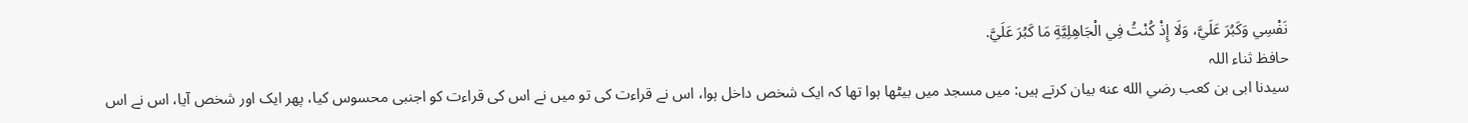نَفْسِي وَكَبُرَ عَلَيَّ، وَلَا إِذْ كُنْتُ فِي الْجَاهِلِيَّةِ مَا كَبُرَ عَلَيَّ.
حافظ ثناء اللہ
سیدنا ابی بن کعب رضي الله عنه بیان کرتے ہیں: میں مسجد میں بیٹھا ہوا تھا کہ ایک شخص داخل ہوا، اس نے قراءت کی تو میں نے اس کی قراءت کو اجنبی محسوس کیا، پھر ایک اور شخص آیا، اس نے اس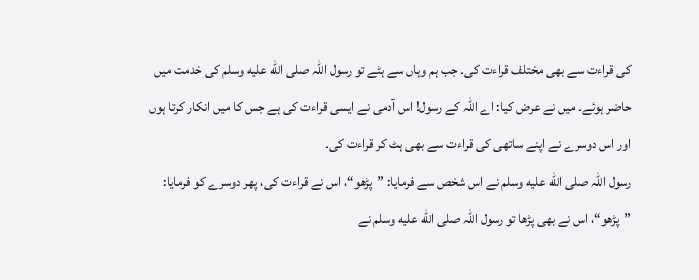کی قراءت سے بھی مختلف قراءت کی۔ جب ہم وہاں سے ہٹے تو رسول اللہ صلى الله عليه وسلم کی خدمت میں حاضر ہوئے۔ میں نے عرض کیا: اے اللہ کے رسول! اس آدمی نے ایسی قراءت کی ہے جس کا میں انکار کرتا ہوں اور اس دوسرے نے اپنے ساتھی کی قراءت سے بھی ہٹ کر قراءت کی۔
رسول اللہ صلى الله عليه وسلم نے اس شخص سے فرمایا: ”پڑھو“، اس نے قراءت کی، پھر دوسرے کو فرمایا: ”پڑھو“، اس نے بھی پڑھا تو رسول اللہ صلى الله عليه وسلم نے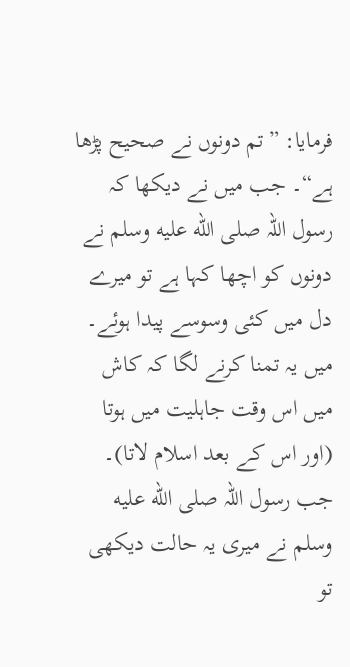فرمایا: ”تم دونوں نے صحیح پڑھا ہے“۔ جب میں نے دیکھا کہ رسول اللہ صلى الله عليه وسلم نے دونوں کو اچھا کہا ہے تو میرے دل میں کئی وسوسے پیدا ہوئے۔ میں یہ تمنا کرنے لگا کہ کاش میں اس وقت جاہلیت میں ہوتا (اور اس کے بعد اسلام لاتا)۔ جب رسول اللہ صلى الله عليه وسلم نے میری یہ حالت دیکھی تو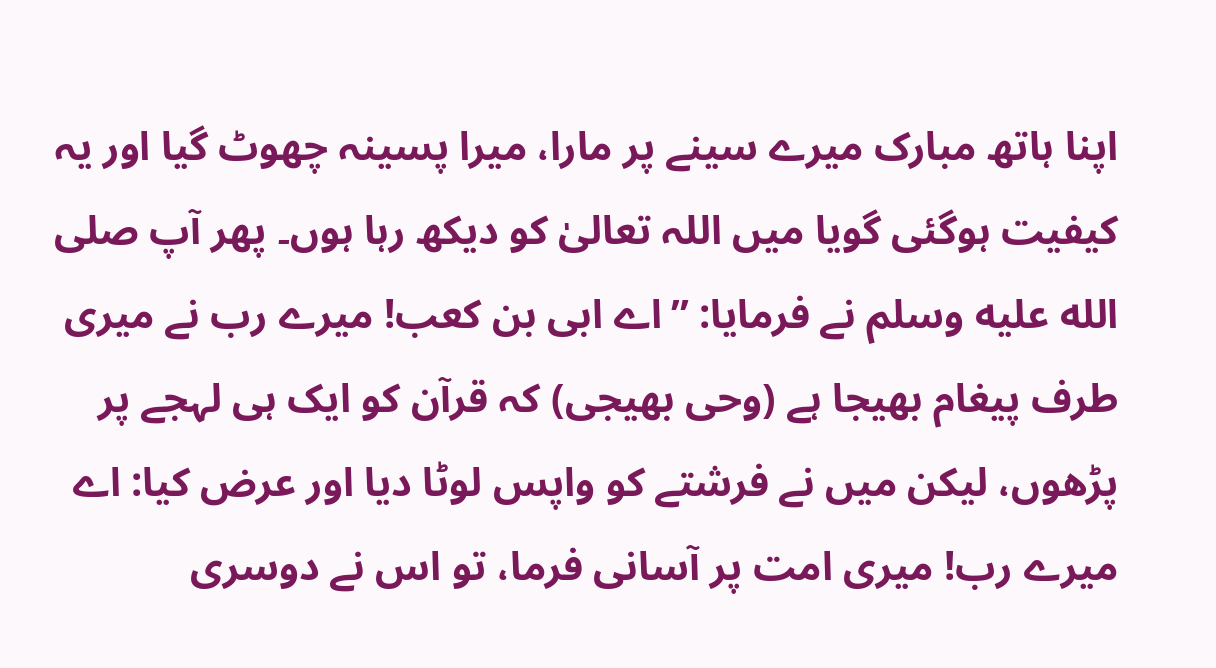اپنا ہاتھ مبارک میرے سینے پر مارا، میرا پسینہ چھوٹ گیا اور یہ کیفیت ہوگئی گویا میں اللہ تعالیٰ کو دیکھ رہا ہوں۔ پھر آپ صلى الله عليه وسلم نے فرمایا: ”اے ابی بن کعب! میرے رب نے میری طرف پیغام بھیجا ہے (وحی بھیجی) کہ قرآن کو ایک ہی لہجے پر پڑھوں، لیکن میں نے فرشتے کو واپس لوٹا دیا اور عرض کیا: اے میرے رب! میری امت پر آسانی فرما، تو اس نے دوسری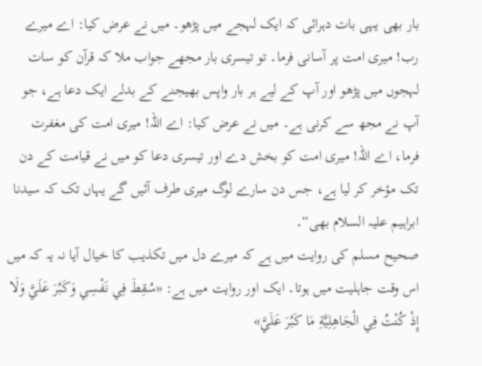بار بھی یہی بات دہرائی کہ ایک لہجے میں پڑھو۔ میں نے عرض کیا: اے میرے رب! میری امت پر آسانی فرما۔ تو تیسری بار مجھے جواب ملا کہ قرآن کو سات لہجوں میں پڑھو اور آپ کے لیے ہر بار واپس بھیجنے کے بدلے ایک دعا ہے، جو آپ نے مجھ سے کرنی ہے۔ میں نے عرض کیا: اے اللہ! میری امت کی مغفرت فرما، اے اللہ! میری امت کو بخش دے اور تیسری دعا کو میں نے قیامت کے دن تک مؤخر کر لیا ہے، جس دن سارے لوگ میری طرف آئیں گے یہاں تک کہ سیدنا ابراہیم علیہ السلام بھی“۔
صحیح مسلم کی روایت میں ہے کہ میرے دل میں تکذیب کا خیال آیا نہ یہ کہ میں اس وقت جاہلیت میں ہوتا۔ ایک اور روایت میں ہے: «سُقِطَ فِي نَفْسِي وَكَبُرَ عَلَيَّ وَلَا إِذْ كُنْتُ فِي الْجَاهِلِيَّةِ مَا كَبُرَ عَلَيَّ»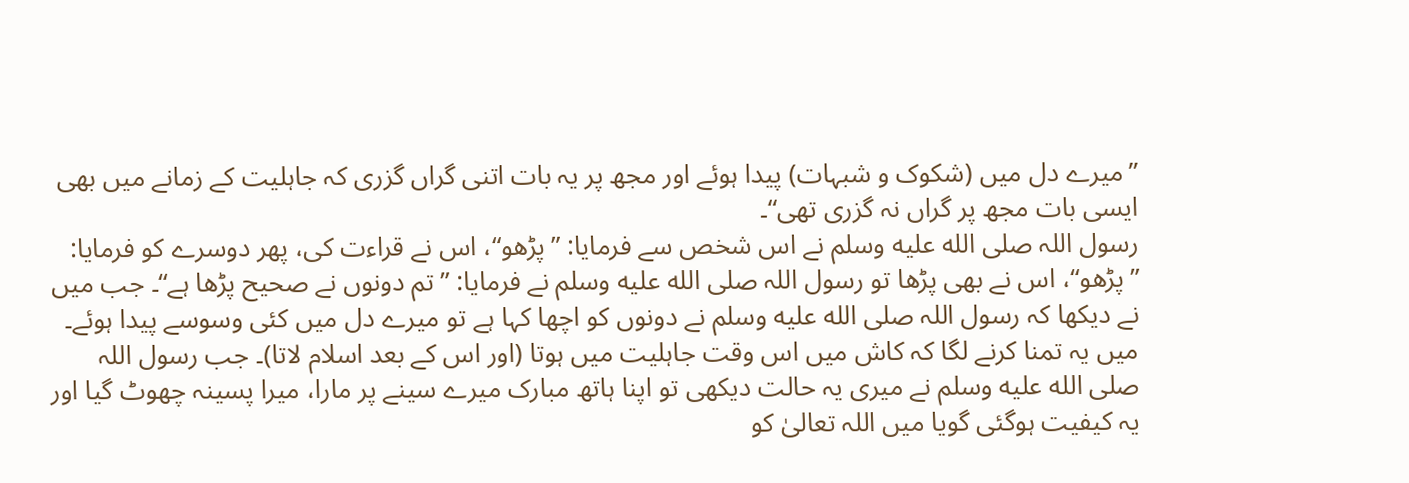”میرے دل میں (شکوک و شبہات) پیدا ہوئے اور مجھ پر یہ بات اتنی گراں گزری کہ جاہلیت کے زمانے میں بھی ایسی بات مجھ پر گراں نہ گزری تھی“۔
رسول اللہ صلى الله عليه وسلم نے اس شخص سے فرمایا: ”پڑھو“، اس نے قراءت کی، پھر دوسرے کو فرمایا: ”پڑھو“، اس نے بھی پڑھا تو رسول اللہ صلى الله عليه وسلم نے فرمایا: ”تم دونوں نے صحیح پڑھا ہے“۔ جب میں نے دیکھا کہ رسول اللہ صلى الله عليه وسلم نے دونوں کو اچھا کہا ہے تو میرے دل میں کئی وسوسے پیدا ہوئے۔ میں یہ تمنا کرنے لگا کہ کاش میں اس وقت جاہلیت میں ہوتا (اور اس کے بعد اسلام لاتا)۔ جب رسول اللہ صلى الله عليه وسلم نے میری یہ حالت دیکھی تو اپنا ہاتھ مبارک میرے سینے پر مارا، میرا پسینہ چھوٹ گیا اور یہ کیفیت ہوگئی گویا میں اللہ تعالیٰ کو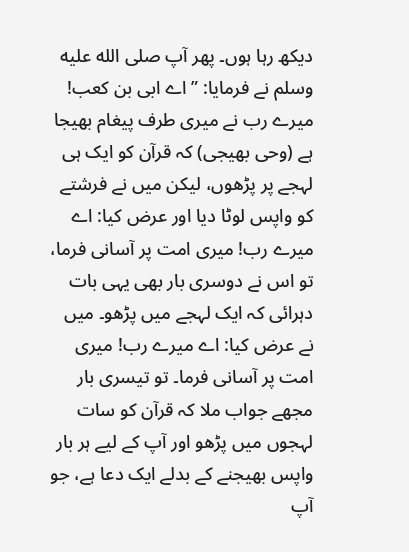دیکھ رہا ہوں۔ پھر آپ صلى الله عليه وسلم نے فرمایا: ”اے ابی بن کعب! میرے رب نے میری طرف پیغام بھیجا ہے (وحی بھیجی) کہ قرآن کو ایک ہی لہجے پر پڑھوں، لیکن میں نے فرشتے کو واپس لوٹا دیا اور عرض کیا: اے میرے رب! میری امت پر آسانی فرما، تو اس نے دوسری بار بھی یہی بات دہرائی کہ ایک لہجے میں پڑھو۔ میں نے عرض کیا: اے میرے رب! میری امت پر آسانی فرما۔ تو تیسری بار مجھے جواب ملا کہ قرآن کو سات لہجوں میں پڑھو اور آپ کے لیے ہر بار واپس بھیجنے کے بدلے ایک دعا ہے، جو آپ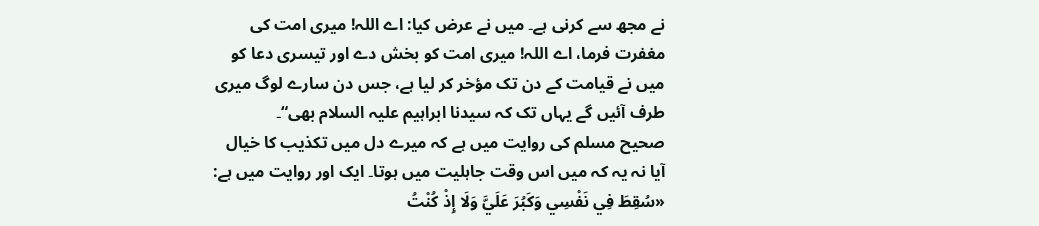نے مجھ سے کرنی ہے۔ میں نے عرض کیا: اے اللہ! میری امت کی مغفرت فرما، اے اللہ! میری امت کو بخش دے اور تیسری دعا کو میں نے قیامت کے دن تک مؤخر کر لیا ہے، جس دن سارے لوگ میری طرف آئیں گے یہاں تک کہ سیدنا ابراہیم علیہ السلام بھی“۔
صحیح مسلم کی روایت میں ہے کہ میرے دل میں تکذیب کا خیال آیا نہ یہ کہ میں اس وقت جاہلیت میں ہوتا۔ ایک اور روایت میں ہے: «سُقِطَ فِي نَفْسِي وَكَبُرَ عَلَيَّ وَلَا إِذْ كُنْتُ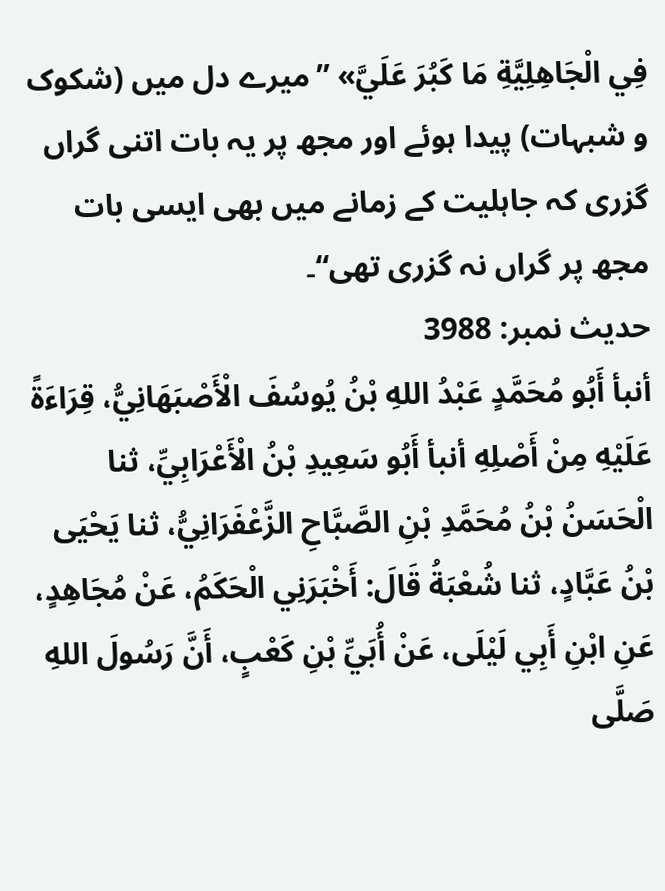فِي الْجَاهِلِيَّةِ مَا كَبُرَ عَلَيَّ» ”میرے دل میں (شکوک و شبہات) پیدا ہوئے اور مجھ پر یہ بات اتنی گراں گزری کہ جاہلیت کے زمانے میں بھی ایسی بات مجھ پر گراں نہ گزری تھی“۔
حدیث نمبر: 3988
أنبأ أَبُو مُحَمَّدٍ عَبْدُ اللهِ بْنُ يُوسُفَ الْأَصْبَهَانِيُّ، قِرَاءَةً عَلَيْهِ مِنْ أَصْلِهِ أنبأ أَبُو سَعِيدِ بْنُ الْأَعْرَابِيِّ، ثنا الْحَسَنُ بْنُ مُحَمَّدِ بْنِ الصَّبَّاحِ الزَّعْفَرَانِيُّ، ثنا يَحْيَى بْنُ عَبَّادٍ، ثنا شُعْبَةُ قَالَ: أَخْبَرَنِي الْحَكَمُ، عَنْ مُجَاهِدٍ، عَنِ ابْنِ أَبِي لَيْلَى، عَنْ أُبَيِّ بْنِ كَعْبٍ، أَنَّ رَسُولَ اللهِ صَلَّى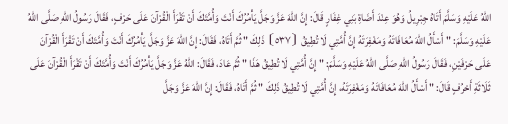اللهُ عَلَيْهِ وَسَلَّمَ أَتَاهُ جِبْرِيلُ وَهُوَ عِنْدَ أَضَاةِ بَنِي غِفَارٍ قَالَ: إِنَّ اللهَ عَزَّ وَجَلَّ يَأْمُرُكَ أَنْتَ وَأُمَّتَكَ أَنْ تَقْرَأَ الْقُرْآنَ عَلَى حَرْفٍ، فَقَالَ رَسُولُ اللهِ صَلَّى اللهُ عَلَيْهِ وَسَلَّمَ: " أَسْأَلُ اللهَ مُعَافَاتَهُ وَمَغْفِرَتَهُ إِنَّ أُمَّتِي لَا تُطِيقُ ⦗٥٣٧⦘ ذَلِكَ " ثُمَّ أَتَاهُ، فَقَالَ: إِنَّ اللهَ عَزَّ وَجَلَّ يَأْمُرُكَ أَنْتَ وَأُمَّتَكَ أَنْ تَقْرَأَ الْقُرْآنَ عَلَى حَرْفَيْنِ، فَقَالَ رَسُولُ اللهِ صَلَّى اللهُ عَلَيْهِ وَسَلَّمَ: " إِنَّ أُمَّتِي لَا تُطِيقُ هَذَا " ثُمَّ عَادَ، فَقَالَ: اللهُ عَزَّ وَجَلَّ يَأْمُرُكَ أَنْتَ وَأُمَّتَكَ أَنْ تَقْرَأَ الْقُرْآنَ عَلَى ثَلَاثَةِ أَحْرُفٍ قَالَ: " أَسْأَلُ اللهَ مُعَافَاتَهُ وَمَغْفِرَتَهُ، إِنَّ أُمَّتِي لَا تُطِيقُ ذَلِكَ " ثُمَّ أَتَاهُ، فَقَالَ: إِنَّ اللهَ عَزَّ وَجَلَّ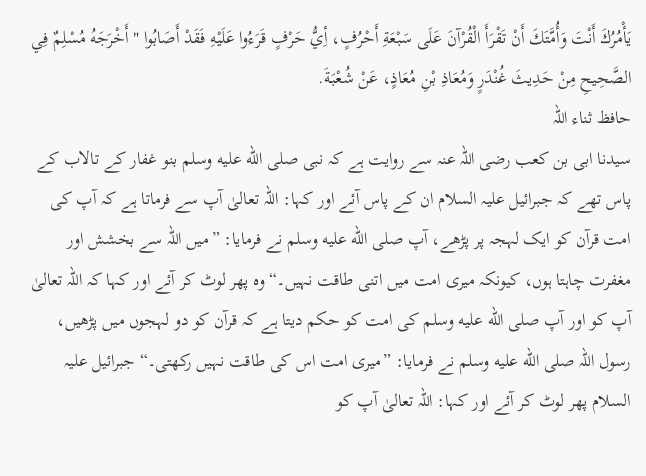يَأْمُرُكَ أَنْتَ وَأُمَّتَكَ أَنْ تَقْرَأَ الْقُرْآنَ عَلَى سَبْعَةِ أَحْرُفٍ، أِيُّ حَرْفٍ قَرَءُوا عَلَيْهِ فَقَدْ أَصَابُوا " أَخْرَجَهُ مُسْلِمٌ فِي الصَّحِيحِ مِنْ حَدِيثَ غُنْدَرٍ وَمُعَاذِ بْنِ مُعَاذٍ، عَنْ شُعْبَةَ.
حافظ ثناء اللہ
سیدنا ابی بن کعب رضی اللہ عنہ سے روایت ہے کہ نبی صلى الله عليه وسلم بنو غفار کے تالاب کے پاس تھے کہ جبرائیل علیہ السلام ان کے پاس آئے اور کہا: اللہ تعالیٰ آپ سے فرماتا ہے کہ آپ کی امت قرآن کو ایک لہجہ پر پڑھے، آپ صلى الله عليه وسلم نے فرمایا: ”میں اللہ سے بخشش اور مغفرت چاہتا ہوں، کیونکہ میری امت میں اتنی طاقت نہیں۔“ وہ پھر لوٹ کر آئے اور کہا کہ اللہ تعالیٰ آپ کو اور آپ صلى الله عليه وسلم کی امت کو حکم دیتا ہے کہ قرآن کو دو لہجوں میں پڑھیں، رسول اللہ صلى الله عليه وسلم نے فرمایا: ”میری امت اس کی طاقت نہیں رکھتی۔“ جبرائیل علیہ السلام پھر لوٹ کر آئے اور کہا: اللہ تعالیٰ آپ کو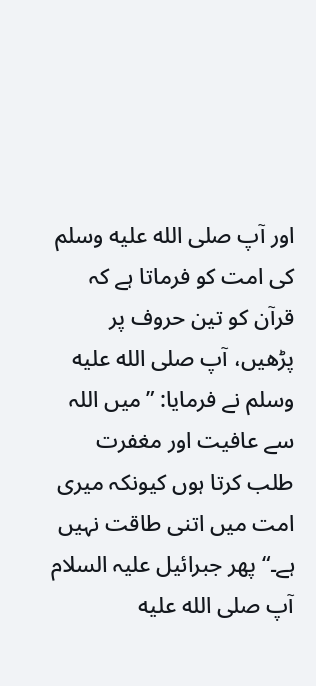اور آپ صلى الله عليه وسلم کی امت کو فرماتا ہے کہ قرآن کو تین حروف پر پڑھیں، آپ صلى الله عليه وسلم نے فرمایا: ”میں اللہ سے عافیت اور مغفرت طلب کرتا ہوں کیونکہ میری امت میں اتنی طاقت نہیں ہے۔“ پھر جبرائیل علیہ السلام آپ صلى الله عليه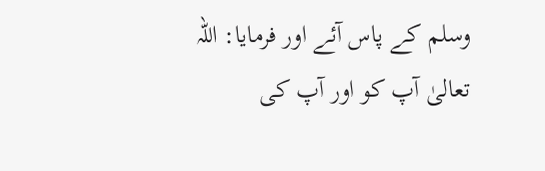وسلم کے پاس آئے اور فرمایا: اللہ تعالیٰ آپ کو اور آپ کی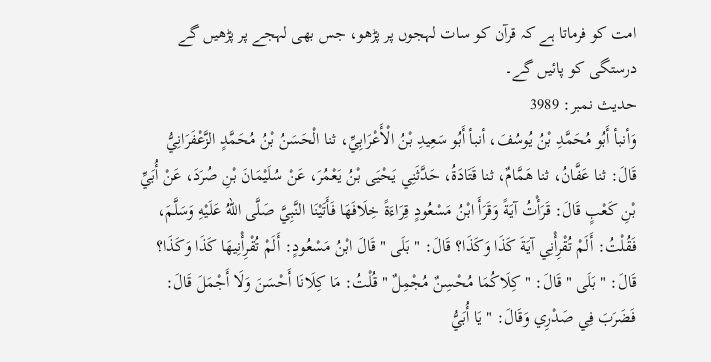امت کو فرماتا ہے کہ قرآن کو سات لہجوں پر پڑھو، جس بھی لہجے پر پڑھیں گے درستگی کو پائیں گے۔
حدیث نمبر: 3989
وَأنبأ أَبُو مُحَمَّدِ بْنُ يُوسُفَ، أنبأ أَبُو سَعِيدِ بْنُ الْأَعْرَابِيِّ، ثنا الْحَسَنُ بْنُ مُحَمَّدٍ الزَّعْفَرَانِيُّ قَالَ: ثنا عَفَّانُ، ثنا هَمَّامٌ، ثنا قَتَادَةُ، حَدَّثَنِي يَحْيَى بْنُ يَعْمُرَ، عَنْ سُلَيْمَانَ بْنِ صُرَدَ، عَنْ أُبَيِّ بْنِ كَعْبٍ قَالَ: قَرَأْتُ آيَةً وَقَرَأَ ابْنُ مَسْعُودٍ قِرَاءَةً خِلَافَهَا فَأَتَيْنَا النَّبِيَّ صَلَّى اللهُ عَلَيْهِ وَسَلَّمَ، فَقُلْتُ: أَلَمْ تُقْرِأْنِي آيَةَ كَذَا وَكَذَا؟ قَالَ: " بَلَى " قَالَ ابْنُ مَسْعُودٍ: أَلَمْ تُقْرِأْنِيهَا كَذَا وَكَذَا؟ قَالَ: " بَلَى " قَالَ: " كِلَاكُمَا مُحْسِنٌ مُجْمِلٌ " قُلْتُ: مَا كِلَانَا أَحْسَنَ وَلَا أَجْمَلَ قَالَ: فَضَرَبَ فِي صَدْرِي وَقَالَ: " يَا أُبَيُّ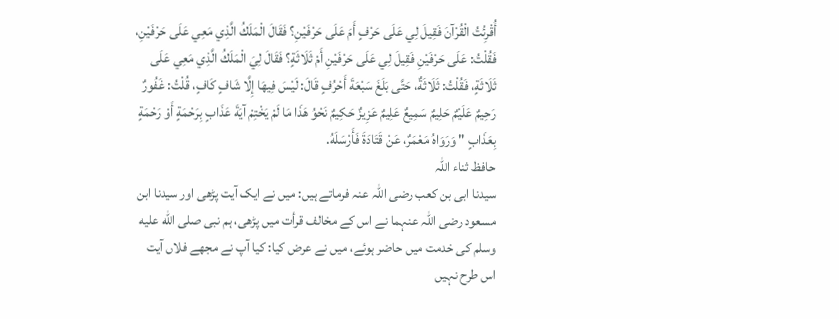أُقْرِئْتُ الْقُرْآنَ فَقِيلَ لِي عَلَى حَرْفٍ أَمَ عَلَى حَرْفَيْنِ؟ فَقَالَ الْمَلَكُ الَّذِي مَعِي عَلَى حَرْفَيْنِ، فَقُلْتُ: عَلَى حَرْفَيْنِ فَقِيلَ لِي عَلَى حَرْفَيْنِ أَمْ ثَلَاثَةٍ؟ فَقَالَ لِيَ الْمَلَكُ الَّذِي مَعِي عَلَى ثَلَاثَةٍ، فَقُلْتُ: ثَلَاثَةٌ، حَتَّى بَلَغَ سَبْعَةَ أَحْرُفٍ قَالَ: لَيْسَ فِيهَا إِلَّا شَافٍ كَافٍ، قُلْتُ: غَفُورٌ رَحِيمٌ عَلَيْمٌ حَلِيمٌ سَمِيعٌ عَلِيمٌ عَزِيزٌ حَكِيمٌ نَحْوُ هَذَا مَا لَمْ يَخْتِمْ آيَةَ عَذَابٍ بِرَحْمَةٍ أَوْ رَحْمَةٍ بِعَذَابٍ " وَرَوَاهُ مَعْمَرٌ، عَنْ قَتَادَةَ فَأَرْسَلَهُ.
حافظ ثناء اللہ
سیدنا ابی بن کعب رضی اللہ عنہ فرماتے ہیں: میں نے ایک آیت پڑھی اور سیدنا ابن مسعود رضی اللہ عنہما نے اس کے مخالف قرأت میں پڑھی، ہم نبی صلى الله عليه وسلم کی خدمت میں حاضر ہوئے، میں نے عرض کیا: کیا آپ نے مجھے فلاں آیت اس طرح نہیں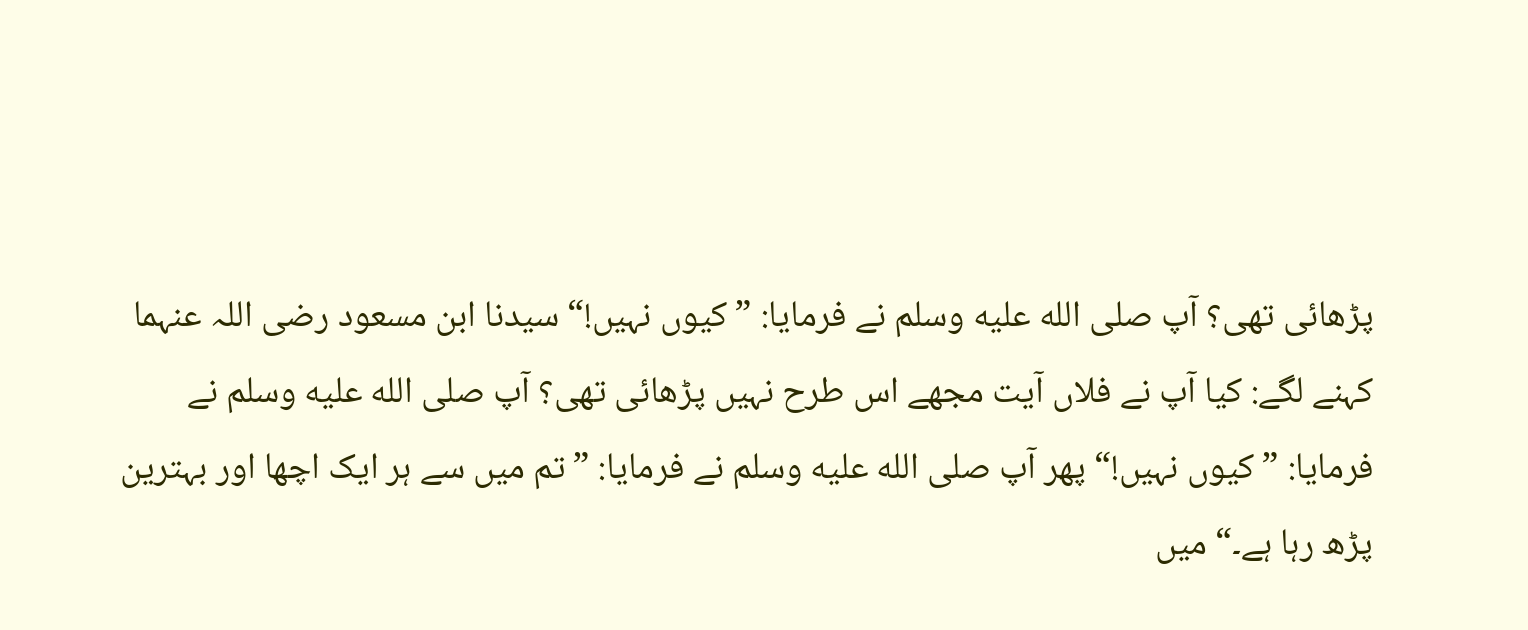پڑھائی تھی؟ آپ صلى الله عليه وسلم نے فرمایا: ”کیوں نہیں!“ سیدنا ابن مسعود رضی اللہ عنہما کہنے لگے: کیا آپ نے فلاں آیت مجھے اس طرح نہیں پڑھائی تھی؟ آپ صلى الله عليه وسلم نے فرمایا: ”کیوں نہیں!“ پھر آپ صلى الله عليه وسلم نے فرمایا: ”تم میں سے ہر ایک اچھا اور بہترین پڑھ رہا ہے۔“ میں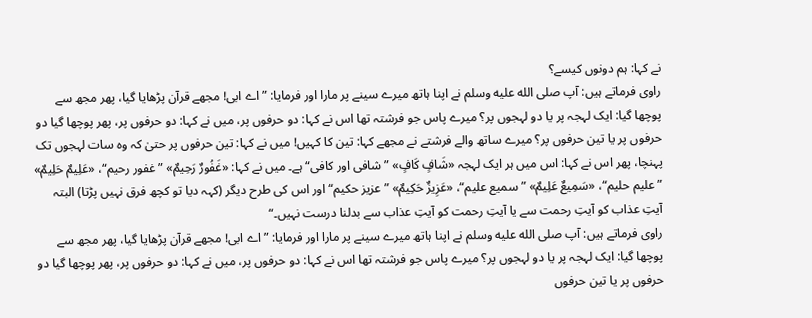نے کہا: ہم دونوں کیسے؟
راوی فرماتے ہیں: آپ صلى الله عليه وسلم نے اپنا ہاتھ میرے سینے پر مارا اور فرمایا: ”اے ابی! مجھے قرآن پڑھایا گیا، پھر مجھ سے پوچھا گیا: ایک لہجہ پر یا دو لہجوں پر؟ میرے پاس جو فرشتہ تھا اس نے کہا: دو حرفوں پر، میں نے کہا: دو حرفوں پر، پھر پوچھا گیا دو حرفوں پر یا تین حرفوں پر؟ میرے ساتھ والے فرشتے نے مجھے کہا: تین کا کہیں! میں نے کہا: تین حرفوں پر حتیٰ کہ وہ سات لہجوں تک پہنچا، پھر اس نے کہا: اس میں ہر ایک لہجہ «شَافٍ كَافٍ» ”شافی اور کافی“ ہے۔ میں نے کہا: «غَفُورٌ رَحِيمٌ» ”غفور رحیم“، «عَلِيمٌ حَلِيمٌ» ”علیم حلیم“، «سَمِيعٌ عَلِيمٌ» ”سمیع علیم“، «عَزِيزٌ حَكِيمٌ» ”عزیز حکیم“ اور اس کی طرح دیگر (کہہ دیا تو کچھ فرق نہیں پڑتا) البتہ آیتِ عذاب کو آیتِ رحمت سے یا آیتِ رحمت کو آیتِ عذاب سے بدلنا درست نہیں۔“
راوی فرماتے ہیں: آپ صلى الله عليه وسلم نے اپنا ہاتھ میرے سینے پر مارا اور فرمایا: ”اے ابی! مجھے قرآن پڑھایا گیا، پھر مجھ سے پوچھا گیا: ایک لہجہ پر یا دو لہجوں پر؟ میرے پاس جو فرشتہ تھا اس نے کہا: دو حرفوں پر، میں نے کہا: دو حرفوں پر، پھر پوچھا گیا دو حرفوں پر یا تین حرفوں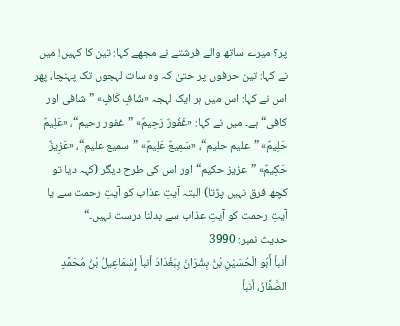پر؟ میرے ساتھ والے فرشتے نے مجھے کہا: تین کا کہیں! میں نے کہا: تین حرفوں پر حتیٰ کہ وہ سات لہجوں تک پہنچا، پھر اس نے کہا: اس میں ہر ایک لہجہ «شَافٍ كَافٍ» ”شافی اور کافی“ ہے۔ میں نے کہا: «غَفُورٌ رَحِيمٌ» ”غفور رحیم“، «عَلِيمٌ حَلِيمٌ» ”علیم حلیم“، «سَمِيعٌ عَلِيمٌ» ”سمیع علیم“، «عَزِيزٌ حَكِيمٌ» ”عزیز حکیم“ اور اس کی طرح دیگر (کہہ دیا تو کچھ فرق نہیں پڑتا) البتہ آیتِ عذاب کو آیتِ رحمت سے یا آیتِ رحمت کو آیتِ عذاب سے بدلنا درست نہیں۔“
حدیث نمبر: 3990
أنبأ أَبُو الْحُسَيْنِ بْنُ بِشْرَانَ بِبَغْدَادَ أنبأ إِسْمَاعِيلُ بْنُ مُحَمَّدٍ الصَّفَّارُ، أنبأ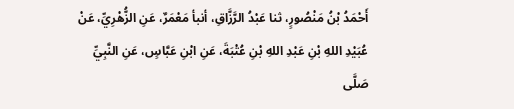أَحْمَدُ بْنُ مَنْصُورٍ، ثنا عَبْدُ الرَّزَّاقِ، أنبأ مَعْمَرٌ، عَنِ الزُّهْرِيِّ، عَنْ عُبَيْدِ اللهِ بْنِ عَبْدِ اللهِ بْنِ عُتْبَةَ، عَنِ ابْنِ عَبَّاسٍ، عَنِ النَّبِيِّ صَلَّى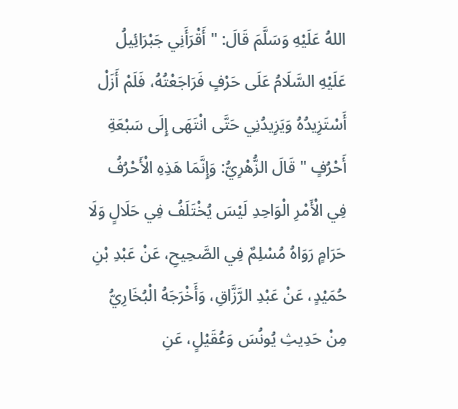اللهُ عَلَيْهِ وَسَلَّمَ قَالَ: " أَقْرَأَنِي جَبْرَائِيلُ عَلَيْهِ السَّلَامُ عَلَى حَرْفٍ فَرَاجَعْتُهُ، فَلَمْ أَزَلْ أَسْتَزِيدُهُ وَيَزِيدُنِي حَتَّى انْتَهَى إِلَى سَبْعَةِ أَحْرُفٍ " قَالَ الزُّهْرِيُّ: وَإِنَّمَا هَذِهِ الْأَحْرُفُ فِي الْأَمْرِ الْوَاحِدِ لَيْسَ يُخْتَلَفُ فِي حَلَالٍ وَلَا حَرَامٍ رَوَاهُ مُسْلِمٌ فِي الصَّحِيحِ، عَنْ عَبْدِ بْنِ حُمَيْدٍ، عَنْ عَبْدِ الرَّزَّاقِ، وَأَخْرَجَهُ الْبُخَارِيُّ مِنْ حَدِيثِ يُونُسَ وَعُقَيْلٍ، عَنِ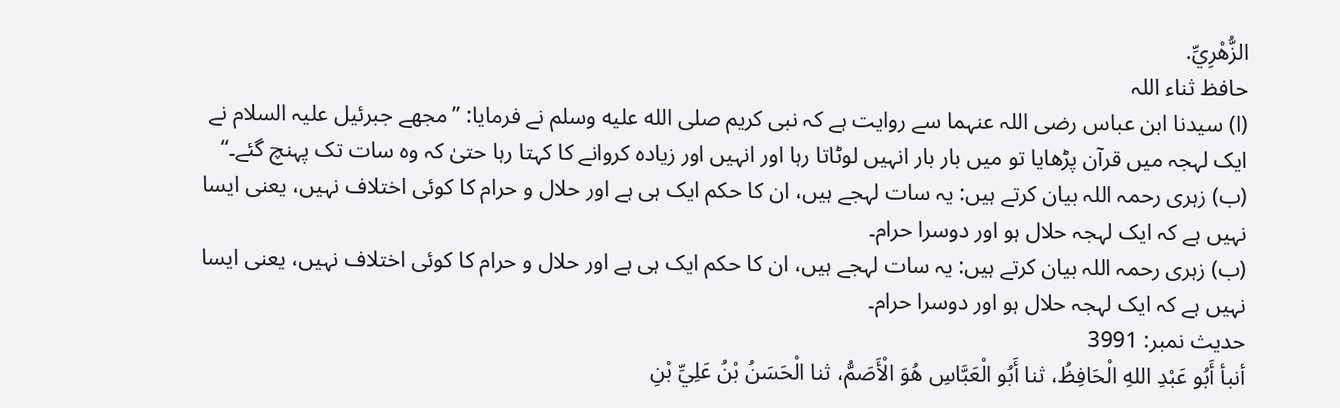الزُّهْرِيِّ.
حافظ ثناء اللہ
(ا) سیدنا ابن عباس رضی اللہ عنہما سے روایت ہے کہ نبی کریم صلى الله عليه وسلم نے فرمایا: ”مجھے جبرئیل علیہ السلام نے ایک لہجہ میں قرآن پڑھایا تو میں بار بار انہیں لوٹاتا رہا اور انہیں اور زیادہ کروانے کا کہتا رہا حتیٰ کہ وہ سات تک پہنچ گئے۔“
(ب) زہری رحمہ اللہ بیان کرتے ہیں: یہ سات لہجے ہیں، ان کا حکم ایک ہی ہے اور حلال و حرام کا کوئی اختلاف نہیں، یعنی ایسا نہیں ہے کہ ایک لہجہ حلال ہو اور دوسرا حرام۔
(ب) زہری رحمہ اللہ بیان کرتے ہیں: یہ سات لہجے ہیں، ان کا حکم ایک ہی ہے اور حلال و حرام کا کوئی اختلاف نہیں، یعنی ایسا نہیں ہے کہ ایک لہجہ حلال ہو اور دوسرا حرام۔
حدیث نمبر: 3991
أنبأ أَبُو عَبْدِ اللهِ الْحَافِظُ، ثنا أَبُو الْعَبَّاسِ هُوَ الْأَصَمُّ، ثنا الْحَسَنُ بْنُ عَلِيِّ بْنِ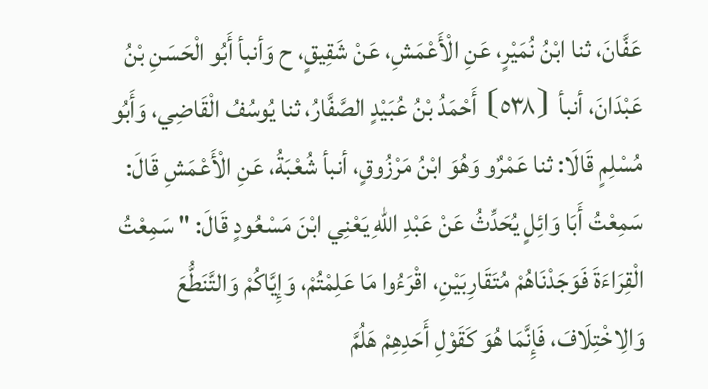عَفَّانَ، ثنا ابْنُ نُمَيْرٍ، عَنِ الْأَعْمَشِ، عَنْ شَقِيقٍ، ح وَأنبأ أَبُو الْحَسَنِ بْنُ عَبْدَانَ، أنبأ ⦗٥٣٨⦘ أَحْمَدُ بْنُ عُبَيْدٍ الصَّفَّارُ، ثنا يُوسُفُ الْقَاضِي، وَأَبُو مُسْلِمٍ قَالَا: ثنا عَمْرٌو وَهُوَ ابْنُ مَرْزُوقٍ، أنبأ شُعْبَةُ، عَنِ الْأَعْمَشِ قَالَ: سَمِعْتُ أَبَا وَائِلٍ يُحَدِّثُ عَنْ عَبْدِ اللهِ يَعْنِي ابْنَ مَسْعُودٍ قَالَ: " سَمِعْتُ الْقِرَاءَةَ فَوَجَدْنَاهُمْ مُتَقَارِبَيْنِ، اقْرَءُوا مَا عَلِمْتُمْ، وَإِيَّاكُمْ وَالتَّنَطُّعَ وَالِاخْتِلَافَ، فَإِنَّمَا هُوَ كَقَوْلِ أَحَدِهِمْ هَلُمَّ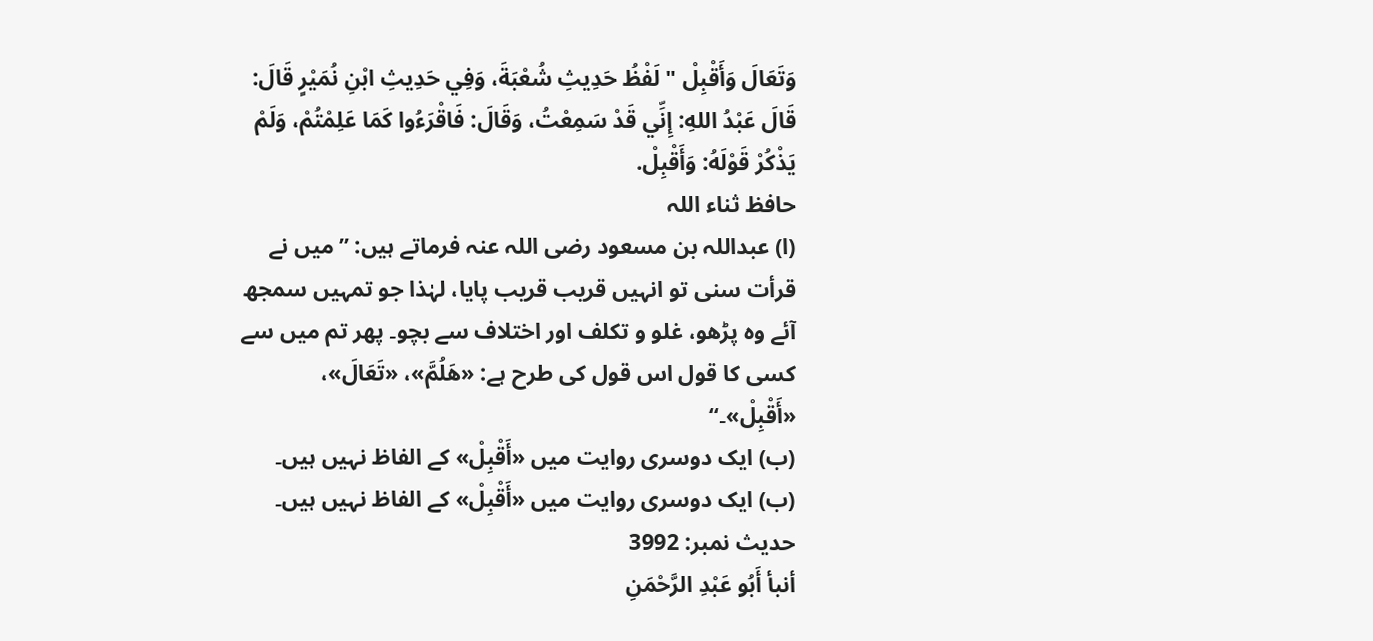وَتَعَالَ وَأَقْبِلْ " لَفْظُ حَدِيثِ شُعْبَةَ، وَفِي حَدِيثِ ابْنِ نُمَيْرٍ قَالَ: قَالَ عَبْدُ اللهِ: إِنِّي قَدْ سَمِعْتُ، وَقَالَ: فَاقْرَءُوا كَمَا عَلِمْتُمْ، وَلَمْ يَذْكُرْ قَوْلَهُ: وَأَقْبِلْ.
حافظ ثناء اللہ
(ا) عبداللہ بن مسعود رضی اللہ عنہ فرماتے ہیں: ”میں نے قرأت سنی تو انہیں قریب قریب پایا، لہٰذا جو تمہیں سمجھ آئے وہ پڑھو، غلو و تکلف اور اختلاف سے بچو۔ پھر تم میں سے کسی کا قول اس قول کی طرح ہے: «هَلُمَّ»، «تَعَالَ»، «أَقْبِلْ»۔“
(ب) ایک دوسری روایت میں «أَقْبِلْ» کے الفاظ نہیں ہیں۔
(ب) ایک دوسری روایت میں «أَقْبِلْ» کے الفاظ نہیں ہیں۔
حدیث نمبر: 3992
أنبأ أَبُو عَبْدِ الرَّحْمَنِ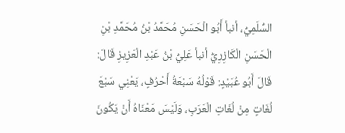السُّلَمِيُّ، أنبأ أَبُو الْحَسَنِ مُحَمَّدُ بْنُ مُحَمَّدِ بْنِ الْحَسَنِ الْكَازِرِيُّ أنبأ عَلِيُّ بْنُ عَبْدِ الْعَزِيزِ قَالَ: قَالَ أَبُو عُبَيْدٍ: قَوْلُهُ سَبْعَةُ أَحْرُفٍ، يَعْنِي سَبْعَ لُغَاتٍ مِنْ لُغَاتِ الْعَرَبِ، وَلَيْسَ مَعْنَاهُ أَنْ يَكُونَ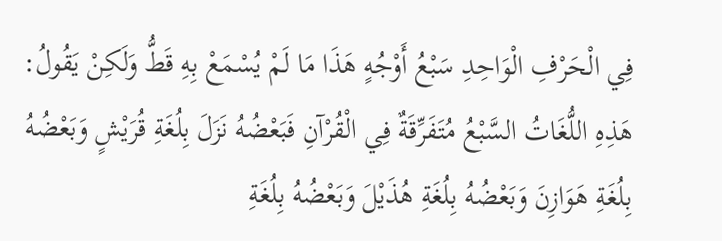فِي الْحَرْفِ الْوَاحِدِ سَبْعُ أَوْجُهٍ هَذَا مَا لَمْ يُسْمَعْ بِهِ قَطُّ وَلَكِنْ يَقُولُ: هَذِهِ اللُّغَاتُ السَّبْعُ مُتَفَرِّقَةٌ فِي الْقُرْآنِ فَبَعْضُهُ نَزَلَ بِلُغَةِ قُرَيْشٍ وَبَعْضُهُ بِلُغَةِ هَوَازِنَ وَبَعْضُهُ بِلُغَةِ هُذَيْلَ وَبَعْضُهُ بِلُغَةِ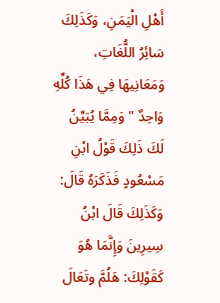أَهْلِ الْيَمَنِ، وَكَذَلِكَ سَائِرُ اللُّغَاتِ، وَمَعَانِيهَا فِي هَذَا كُلِّهِ وَاحِدٌ " وَمِمَّا يُبَيِّنُ لَكَ ذَلِكَ قَوْلُ ابْنِ مَسْعُودٍ فَذَكَرَهُ قَالَ: وَكَذَلِكَ قَالَ ابْنُ سِيرِينَ وَإِنَّمَا هُوَ كَقَوْلِكَ: هَلُمَّ وتَعَالَ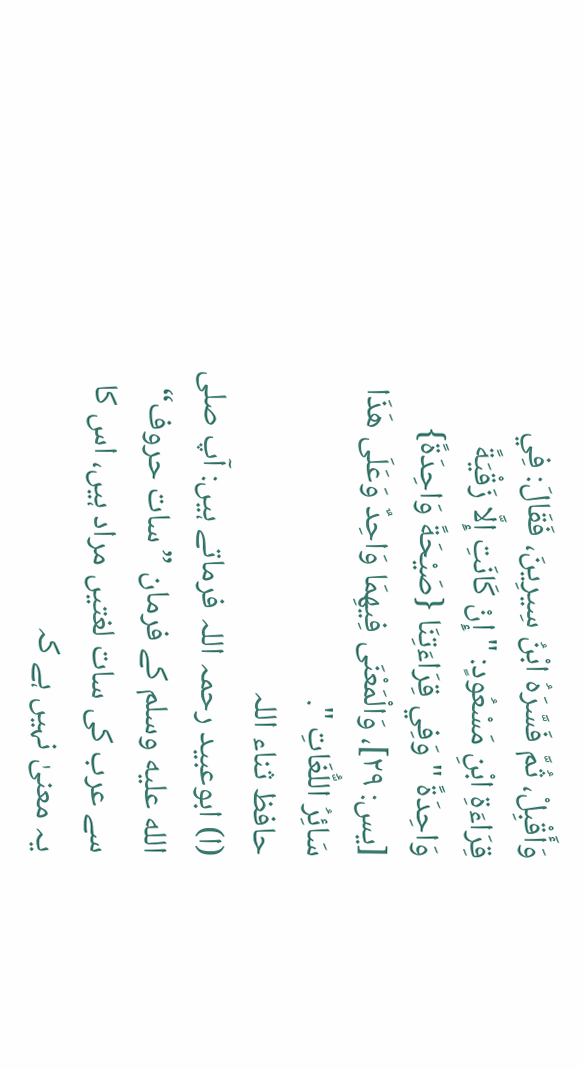وَأَقْبِلْ، ثُمَّ فَسَّرَهُ ابْنُ سِيرِينَ، فَقَالَ: فِي قِرَاءَةِ ابْنِ مَسْعُودٍ: " إِنْ كَانَتِ إِلَّا زَقْيَةً وَاحِدَةً " وَفِي قِرَاءَتِنَا {صَيْحَةً وَاحِدَةً} [يس: ٢٩]، وَالْمَعْنَى فِيهِمَا وَاحِدٌ وَعَلَى هَذَا سَائِرُ اللُّغَاتِ ".
حافظ ثناء اللہ
(ا) ابوعبید رحمہ اللہ فرماتے ہیں: آپ صلى الله عليه وسلم کے فرمان ”سات حروف“ سے عرب کی سات لغتیں مراد ہیں، اس کا یہ معنیٰ نہیں ہے کہ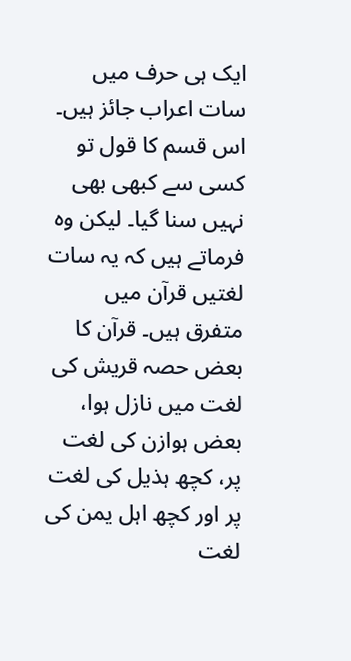ایک ہی حرف میں سات اعراب جائز ہیں۔ اس قسم کا قول تو کسی سے کبھی بھی نہیں سنا گیا۔ لیکن وہ فرماتے ہیں کہ یہ سات لغتیں قرآن میں متفرق ہیں۔ قرآن کا بعض حصہ قریش کی لغت میں نازل ہوا، بعض ہوازن کی لغت پر، کچھ ہذیل کی لغت پر اور کچھ اہل یمن کی لغت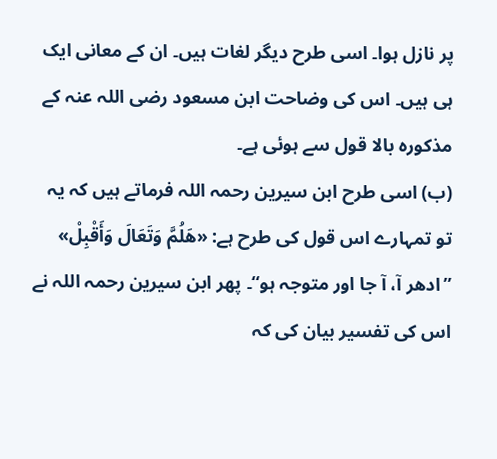پر نازل ہوا۔ اسی طرح دیگر لغات ہیں۔ ان کے معانی ایک ہی ہیں۔ اس کی وضاحت ابن مسعود رضی اللہ عنہ کے مذکورہ بالا قول سے ہوئی ہے۔
(ب) اسی طرح ابن سیرین رحمہ اللہ فرماتے ہیں کہ یہ تو تمہارے اس قول کی طرح ہے: «هَلُمَّ وَتَعَالَ وَأَقْبِلْ» ”ادھر آ، آ جا اور متوجہ ہو“۔ پھر ابن سیرین رحمہ اللہ نے اس کی تفسیر بیان کی کہ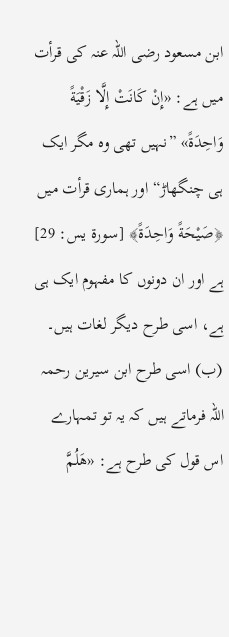ابن مسعود رضی اللہ عنہ کی قرأت میں ہے: «إِنْ کَانَتْ إِلَّا زَقْيَةً وَاحِدَةً» ”نہیں تھی وہ مگر ایک ہی چنگھاڑ“ اور ہماری قرأت میں ﴿صَيْحَةً وَاحِدَةً﴾ [سورة يس: 29] ہے اور ان دونوں کا مفہوم ایک ہی ہے، اسی طرح دیگر لغات ہیں۔
(ب) اسی طرح ابن سیرین رحمہ اللہ فرماتے ہیں کہ یہ تو تمہارے اس قول کی طرح ہے: «هَلُمَّ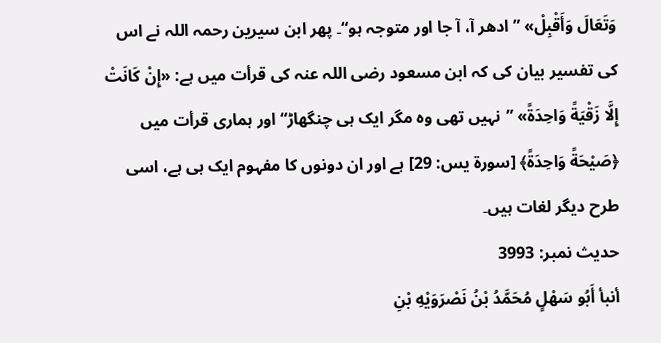وَتَعَالَ وَأَقْبِلْ» ”ادھر آ، آ جا اور متوجہ ہو“۔ پھر ابن سیرین رحمہ اللہ نے اس کی تفسیر بیان کی کہ ابن مسعود رضی اللہ عنہ کی قرأت میں ہے: «إِنْ کَانَتْ إِلَّا زَقْيَةً وَاحِدَةً» ”نہیں تھی وہ مگر ایک ہی چنگھاڑ“ اور ہماری قرأت میں ﴿صَيْحَةً وَاحِدَةً﴾ [سورة يس: 29] ہے اور ان دونوں کا مفہوم ایک ہی ہے، اسی طرح دیگر لغات ہیں۔
حدیث نمبر: 3993
أنبأ أَبُو سَهْلٍ مُحَمَّدُ بْنُ نَصْرَوَيْهِ بْنِ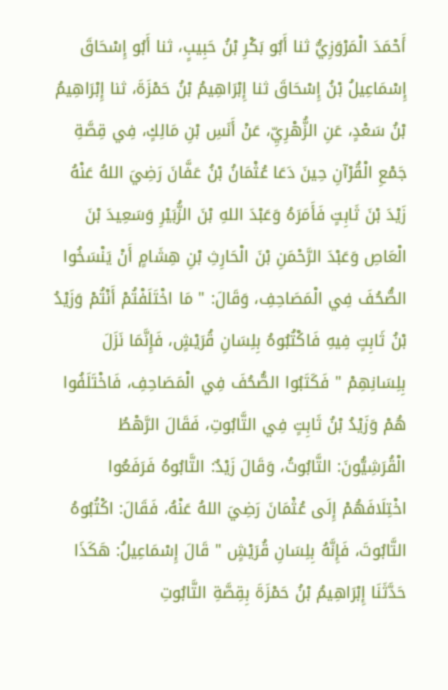أَحْمَدَ الْمَرْوَزِيُّ ثنا أَبُو بَكْرِ بْنُ حَبِيبٍ، ثنا أَبُو إِسْحَاقَ إِسْمَاعِيلُ بْنُ إِسْحَاقَ ثنا إِبْرَاهِيمُ بْنُ حَمْزَةَ، ثنا إِبْرَاهِيمُ بْنُ سَعْدٍ، عَنِ الزُّهْرِيِّ، عَنْ أَنَسِ بْنِ مَالِكٍ، فِي قِصَّةِ جَمْعِ الْقُرْآنِ حِينَ دَعَا عُثْمَانُ بْنُ عَفَّانَ رَضِيَ اللهُ عَنْهُ زَيْدَ بْنَ ثَابِتٍ فَأَمَرَهُ وَعَبْدَ اللهِ بْنَ الزُّبَيْرِ وَسَعِيدَ بْنَ الْعَاصِ وَعَبْدَ الرَّحْمَنِ بْنَ الْحَارِثِ بْنِ هِشَامٍ أَنْ يَنْسَخُوا الصُّحُفَ فِي الْمَصَاحِفِ، وَقَالَ: " مَا اخْتَلَفْتُمْ أَنْتُمْ وَزَيْدُ بْنُ ثَابِتٍ فِيهِ فَاكْتُبُوهُ بِلِسَانِ قُرَيْشٍ، فَإِنَّمَا نَزَلَ بِلِسَانِهِمْ " فَكَتَبُوا الصُّحُفَ فِي الْمَصَاحِفِ، فَاخْتَلَفُوا هُمْ وَزَيْدُ بْنُ ثَابِتٍ فِي التَّابُوتِ، فَقَالَ الرَّهْطُ الْقُرَشِيُّونَ: التَّابُوتُ، وَقَالَ زَيْدٌ: التَّابُوهُ فَرَفَعُوا اخْتِلَافَهُمْ إِلَى عُثْمَانَ رَضِيَ اللهُ عَنْهُ، فَقَالَ: اكْتُبُوهُ التَّابُوتَ، فَإِنَّهُ بِلِسَانِ قُرَيْشٍ " قَالَ إِسْمَاعِيلُ: هَكَذَا حَدَّثَنَا إِبْرَاهِيمُ بْنُ حَمْزَةَ بِقِصَّةِ التَّابُوتِ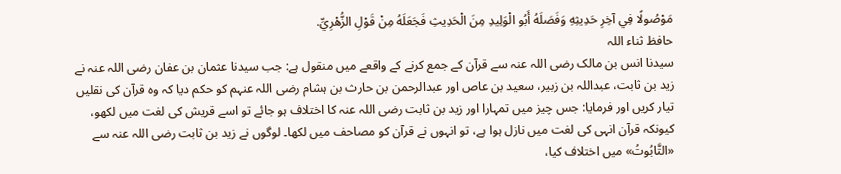مَوْصُولًا فِي آخِرِ حَدِيثِهِ وَفَصَلَهُ أَبُو الْوَلِيدِ مِنَ الْحَدِيثِ فَجَعَلَهُ مِنْ قَوْلِ الزُّهْرِيِّ.
حافظ ثناء اللہ
سیدنا انس بن مالک رضی اللہ عنہ سے قرآن کے جمع کرنے کے واقعے میں منقول ہے: جب سیدنا عثمان بن عفان رضی اللہ عنہ نے زید بن ثابت، عبداللہ بن زبیر، سعید بن عاص اور عبدالرحمن بن حارث بن ہشام رضی اللہ عنہم کو حکم دیا کہ وہ قرآن کی نقلیں تیار کریں اور فرمایا: جس چیز میں تمہارا اور زید بن ثابت رضی اللہ عنہ کا اختلاف ہو جائے تو اسے قریش کی لغت میں لکھو، کیونکہ قرآن انہی کی لغت میں نازل ہوا ہے، تو انہوں نے قرآن کو مصاحف میں لکھا۔ لوگوں نے زید بن ثابت رضی اللہ عنہ سے «التَّابُوتُ» میں اختلاف کیا،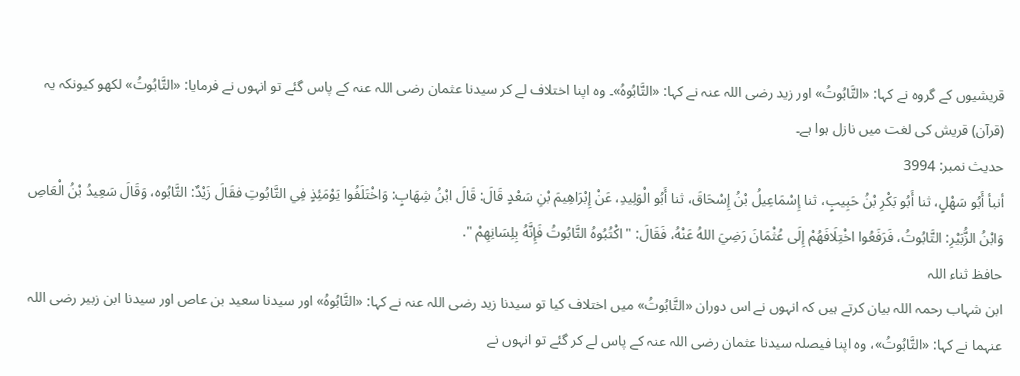قریشیوں کے گروہ نے کہا: «التَّابُوتُ» اور زید رضی اللہ عنہ نے کہا: «التَّابُوهُ»۔ وہ اپنا اختلاف لے کر سیدنا عثمان رضی اللہ عنہ کے پاس گئے تو انہوں نے فرمایا: «التَّابُوتُ» لکھو کیونکہ یہ (قرآن) قریش کی لغت میں نازل ہوا ہے۔
حدیث نمبر: 3994
أنبأ أَبُو سَهْلٍ، ثنا أَبُو بَكْرِ بْنُ حَبِيبٍ، ثنا إِسْمَاعِيلُ بْنُ إِسْحَاقَ، ثنا أَبُو الْوَلِيدِ، عَنْ إِبْرَاهِيمَ بْنِ سَعْدٍ قَالَ: قَالَ ابْنُ شِهَابٍ: وَاخْتَلَفُوا يَوْمَئِذٍ فِي التَّابُوتِ فقَالَ زَيْدٌ: التَّابُوه، وَقَالَ سَعِيدُ بْنُ الْعَاصِ وَابْنُ الزُّبَيْرِ: التَّابُوتُ، فَرَفَعُوا اخْتِلَافَهُمْ إِلَى عُثْمَانَ رَضِيَ اللهُ عَنْهُ، فَقَالَ: " اكْتُبُوهُ التَّابُوتُ فَإِنَّهُ بِلِسَانِهِمْ ".
حافظ ثناء اللہ
ابن شہاب رحمہ اللہ بیان کرتے ہیں کہ انہوں نے اس دوران «التَّابُوتُ» میں اختلاف کیا تو سیدنا زید رضی اللہ عنہ نے کہا: «التَّابُوهُ» اور سیدنا سعید بن عاص اور سیدنا ابن زبیر رضی اللہ عنہما نے کہا: «التَّابُوتُ»، وہ اپنا فیصلہ سیدنا عثمان رضی اللہ عنہ کے پاس لے کر گئے تو انہوں نے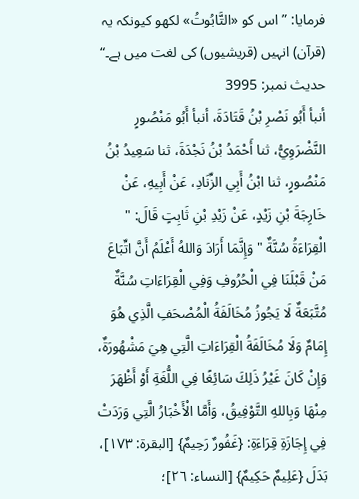فرمایا: ”اس کو «التَّابُوتُ» لکھو کیونکہ یہ (قرآن) انہیں (قریشیوں) کی لغت میں ہے۔“
حدیث نمبر: 3995
أنبأ أَبُو نَصْرِ بْنُ قَتَادَةَ، أنبأ أَبُو مَنْصُورٍ النَّضْرَوِيُّ، ثنا أَحْمَدُ بْنُ نَجْدَةَ، ثنا سَعِيدُ بْنُ مَنْصُورٍ، ثنا ابْنُ أَبِي الزِّنَادِ، عَنْ أَبِيهِ، عَنْ خَارِجَةَ بْنِ زَيْدٍ، عَنْ زَيْدِ بْنِ ثَابِتٍ قَالَ: " الْقِرَاءَةُ سُنَّةٌ " وَإِنَّمَا أَرَادَ وَاللهُ أَعْلَمُ أَنَّ اتِّبَاعَ مَنْ قَبْلَنَا فِي الْحُرُوفِ وَفِي الْقِرَاءَاتِ سُنَّةٌ مُتَّبَعَةٌ لَا يَجُوزُ مُخَالَفَةُ الْمُصْحَفِ الَّذِي هُوَ إِمَامٌ وَلَا مُخَالَفَةُ الْقِرَاءَاتِ الَّتِي هِيَ مَشْهُورَةٌ، وَإِنْ كَانَ غَيْرُ ذَلِكَ سَائِغًا فِي اللُّغَةِ أَوْ أَظْهَرَ مِنْهَا وَبِاللهِ التَّوْفِيقُ، وَأَمَّا الْأَخْبَارُ الَّتِي وَرَدَتْ فِي إِجَازَةِ قِرَاءَةِ: {غَفُورٌ رَحِيمٌ} [البقرة: ١٧٣]، بَدَلَ {عَلِيمٌ حَكِيمٌ} [النساء: ٢٦]؛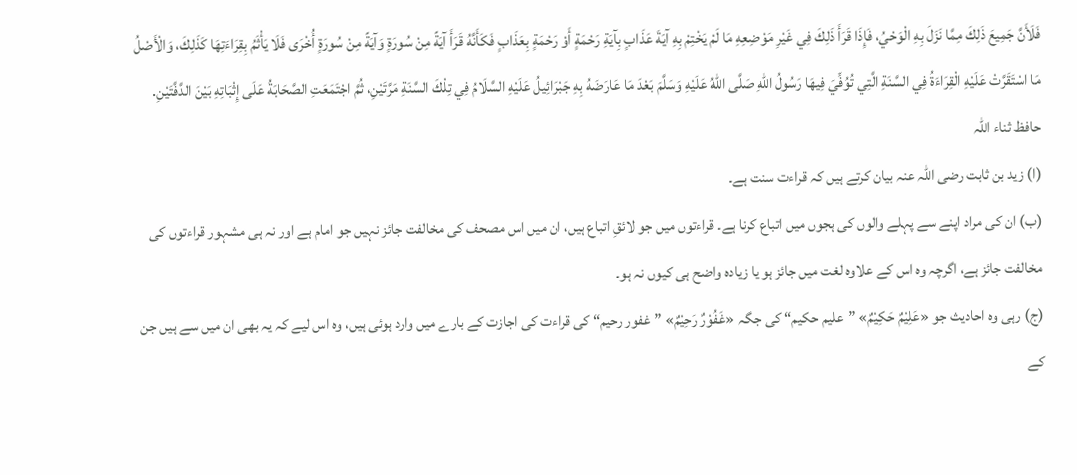فَلَأَنَّ جَمِيعَ ذَلِكَ مِمَّا نَزَلَ بِهِ الْوَحْيُ، فَإِذَا قَرَأَ ذَلِكَ فِي غَيْرِ مَوْضِعِهِ مَا لَمْ يَخْتِمْ بِهِ آيَةَ عَذَابٍ بِآيَةِ رَحْمَةٍ أَوْ رَحْمَةٍ بِعَذَابٍ فَكَأَنَّهُ قَرَأَ آيَةً مِنْ سُورَةٍ وَآيَةً مِنْ سُورَةٍ أُخْرَى فَلَا يَأْثَمُ بِقِرَاءَتِهَا كَذَلِكَ، وَالْأَصْلُ مَا اسْتَقَرَّتْ عَلَيْهِ الْقِرَاءَةُ فِي السَّنَةِ الَّتِي تُوُفِّيَ فِيهَا رَسُولُ اللهِ صَلَّى اللهُ عَلَيْهِ وَسَلَّمَ بَعْدَ مَا عَارَضَهُ بِهِ جَبْرَائِيلُ عَلَيْهِ السَّلَامُ فِي تِلْكَ السَّنَةِ مَرَّتَيْنِ، ثُمَّ اجْتَمَعَتِ الصَّحَابَةُ عَلَى إِثْبَاتِهِ بَيْنَ الدَّفَّتَيْنِ.
حافظ ثناء اللہ
(ا) زید بن ثابت رضی اللہ عنہ بیان کرتے ہیں کہ قراءت سنت ہے۔
(ب) ان کی مراد اپنے سے پہلے والوں کی ہجوں میں اتباع کرنا ہے۔ قراءتوں میں جو لائقِ اتباع ہیں، ان میں اس مصحف کی مخالفت جائز نہیں جو امام ہے اور نہ ہی مشہور قراءتوں کی مخالفت جائز ہے، اگرچہ وہ اس کے علاوہ لغت میں جائز ہو یا زیادہ واضح ہی کیوں نہ ہو۔
(ج) رہی وہ احادیث جو «عَلِيْمٌ حَكِيْمٌ» ”علیم حکیم“ کی جگہ «غَفُوْرٌ رَحِيْمٌ» ”غفور رحیم“ کی قراءت کی اجازت کے بارے میں وارد ہوئی ہیں، وہ اس لیے کہ یہ بھی ان میں سے ہیں جن کے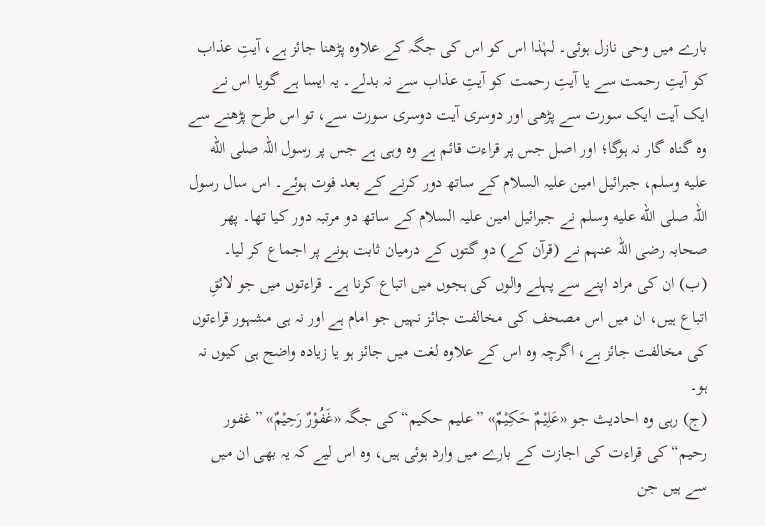بارے میں وحی نازل ہوئی۔ لہٰذا اس کو اس کی جگہ کے علاوہ پڑھنا جائز ہے، آیتِ عذاب کو آیتِ رحمت سے یا آیتِ رحمت کو آیتِ عذاب سے نہ بدلے۔ یہ ایسا ہے گویا اس نے ایک آیت ایک سورت سے پڑھی اور دوسری آیت دوسری سورت سے، تو اس طرح پڑھنے سے وہ گناہ گار نہ ہوگا؛ اور اصل جس پر قراءت قائم ہے وہ وہی ہے جس پر رسول اللہ صلى الله عليه وسلم، جبرائیل امین علیہ السلام کے ساتھ دور کرنے کے بعد فوت ہوئے۔ اس سال رسول اللہ صلى الله عليه وسلم نے جبرائیل امین علیہ السلام کے ساتھ دو مرتبہ دور کیا تھا۔ پھر صحابہ رضی اللہ عنہم نے (قرآن کے) دو گتوں کے درمیان ثابت ہونے پر اجماع کر لیا۔
(ب) ان کی مراد اپنے سے پہلے والوں کی ہجوں میں اتباع کرنا ہے۔ قراءتوں میں جو لائقِ اتباع ہیں، ان میں اس مصحف کی مخالفت جائز نہیں جو امام ہے اور نہ ہی مشہور قراءتوں کی مخالفت جائز ہے، اگرچہ وہ اس کے علاوہ لغت میں جائز ہو یا زیادہ واضح ہی کیوں نہ ہو۔
(ج) رہی وہ احادیث جو «عَلِيْمٌ حَكِيْمٌ» ”علیم حکیم“ کی جگہ «غَفُوْرٌ رَحِيْمٌ» ”غفور رحیم“ کی قراءت کی اجازت کے بارے میں وارد ہوئی ہیں، وہ اس لیے کہ یہ بھی ان میں سے ہیں جن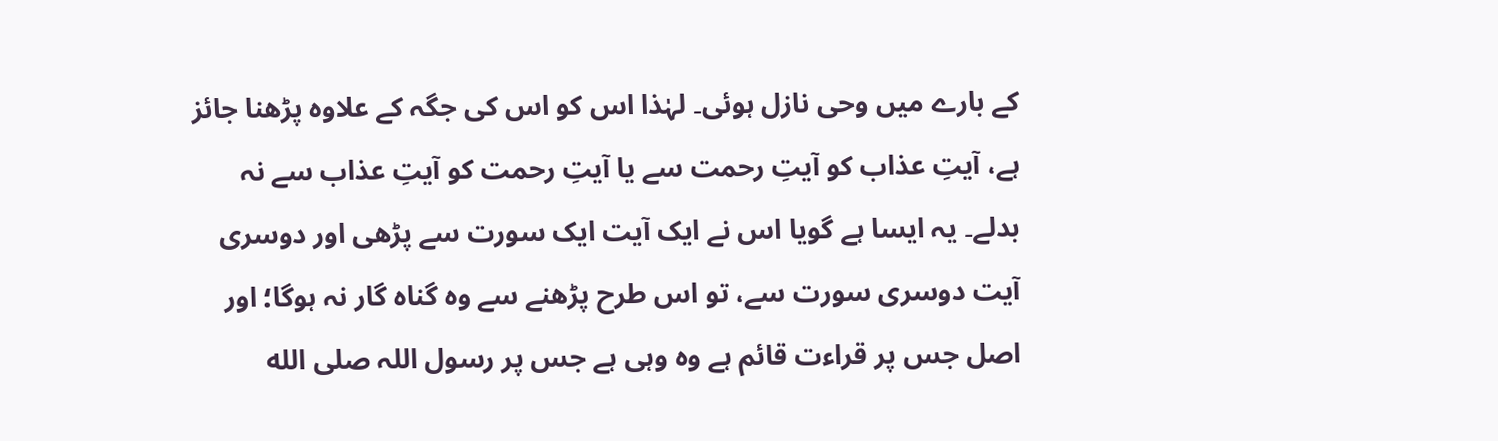کے بارے میں وحی نازل ہوئی۔ لہٰذا اس کو اس کی جگہ کے علاوہ پڑھنا جائز ہے، آیتِ عذاب کو آیتِ رحمت سے یا آیتِ رحمت کو آیتِ عذاب سے نہ بدلے۔ یہ ایسا ہے گویا اس نے ایک آیت ایک سورت سے پڑھی اور دوسری آیت دوسری سورت سے، تو اس طرح پڑھنے سے وہ گناہ گار نہ ہوگا؛ اور اصل جس پر قراءت قائم ہے وہ وہی ہے جس پر رسول اللہ صلى الله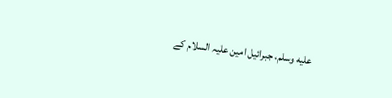عليه وسلم، جبرائیل امین علیہ السلام کے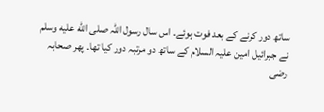ساتھ دور کرنے کے بعد فوت ہوئے۔ اس سال رسول اللہ صلى الله عليه وسلم نے جبرائیل امین علیہ السلام کے ساتھ دو مرتبہ دور کیا تھا۔ پھر صحابہ رضی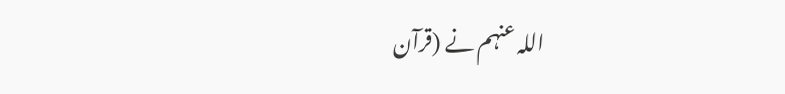اللہ عنہم نے (قرآن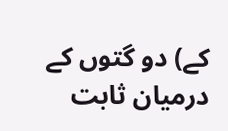کے) دو گتوں کے درمیان ثابت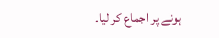ہونے پر اجماع کر لیا۔